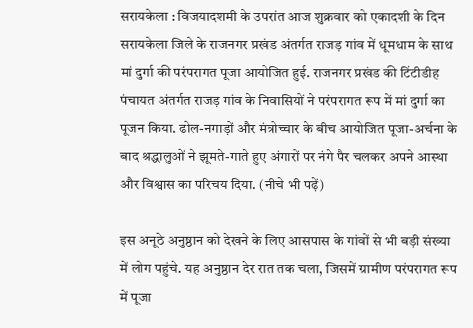सरायकेला : विजयादशमी के उपरांत आज शुक्रवार को एकादशी के दिन सरायकेला जिले के राजनगर प्रखंड अंतर्गत राजड़ गांव में धूमधाम के साथ मां दुर्गा की परंपरागत पूजा आयोजित हुई. राजनगर प्रखंड की टिंटीडीह पंचायत अंतर्गत राजड़ गांव के निवासियों ने परंपरागत रूप में मां दुर्गा का पूजन किया. ढोल-नगाड़ों और मंत्रोच्चार के बीच आयोजित पूजा-अर्चना के बाद श्रद्धालुओं ने झूमते-गाते हुए अंगारों पर नंगे पैर चलकर अपने आस्था और विश्वास का परिचय दिया. (नीचे भी पढ़ें)

इस अनूठे अनुष्ठान को देखने के लिए आसपास के गांवों से भी बड़ी संख्या में लोग पहुंचे. यह अनुष्ठान देर रात तक चला, जिसमें ग्रामीण परंपरागत रूप में पूजा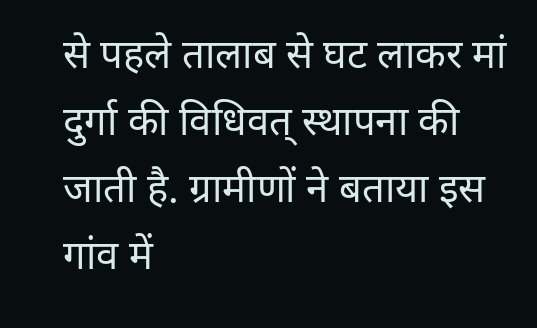से पहले तालाब से घट लाकर मां दुर्गा की विधिवत् स्थापना की जाती है. ग्रामीणों ने बताया इस गांव में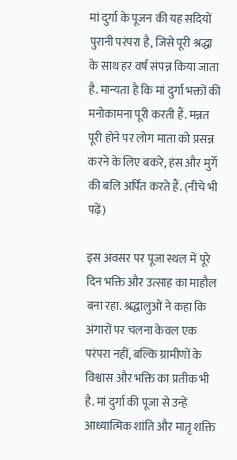मां दुर्गा के पूजन की यह सदियों पुरानी परंपरा है, जिसे पूरी श्रद्धा के साथ हर वर्ष संपन्न किया जाता है. मान्यता है कि मां दुर्गा भक्तों की मनोकामना पूरी करती हैं. मन्नत पूरी होने पर लोग माता को प्रसन्न करने के लिए बकरे, हंस और मुर्गे की बलि अर्पित करते हैं. (नीचे भी पढ़ें)

इस अवसर पर पूजा स्थल में पूरे दिन भक्ति और उत्साह का माहौल बना रहा. श्रद्धालुओं ने कहा कि अंगारों पर चलना केवल एक परंपरा नहीं, बल्कि ग्रामीणों के विश्वास और भक्ति का प्रतीक भी है. मां दुर्गा की पूजा से उन्हें आध्यात्मिक शांति और मातृ शक्ति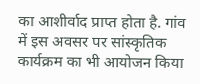का आशीर्वाद प्राप्त होता है. गांव में इस अवसर पर सांस्कृतिक कार्यक्रम का भी आयोजन किया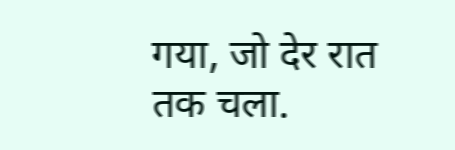गया, जो देर रात तक चला.